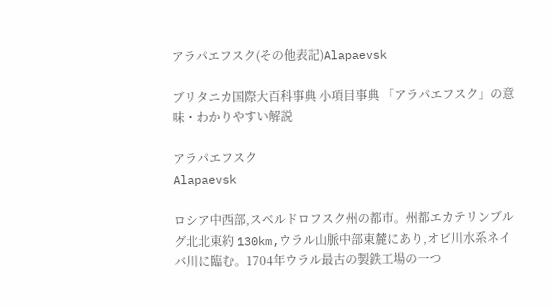アラパエフスク(その他表記)Alapaevsk

ブリタニカ国際大百科事典 小項目事典 「アラパエフスク」の意味・わかりやすい解説

アラパエフスク
Alapaevsk

ロシア中西部,スベルドロフスク州の都市。州都エカテリンブルグ北北東約 130km,ウラル山脈中部東麓にあり,オビ川水系ネイバ川に臨む。1704年ウラル最古の製鉄工場の一つ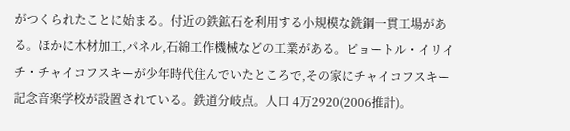がつくられたことに始まる。付近の鉄鉱石を利用する小規模な銑鋼一貫工場がある。ほかに木材加工,パネル,石綿工作機械などの工業がある。ピョートル・イリイチ・チャイコフスキーが少年時代住んでいたところで,その家にチャイコフスキー記念音楽学校が設置されている。鉄道分岐点。人口 4万2920(2006推計)。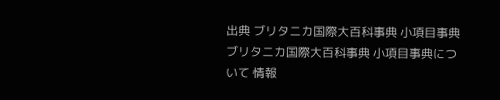出典 ブリタニカ国際大百科事典 小項目事典ブリタニカ国際大百科事典 小項目事典について 情報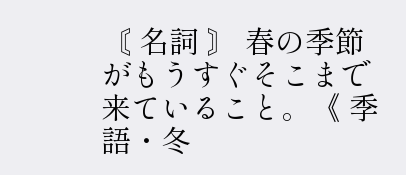〘 名詞 〙 春の季節がもうすぐそこまで来ていること。《 季語・冬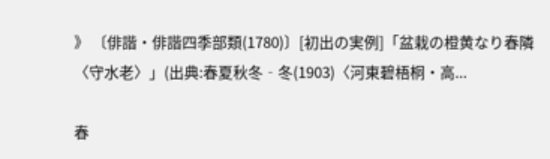》 〔俳諧・俳諧四季部類(1780)〕[初出の実例]「盆栽の橙黄なり春隣〈守水老〉」(出典:春夏秋冬‐冬(1903)〈河東碧梧桐・高...

春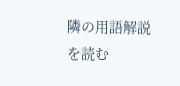隣の用語解説を読む